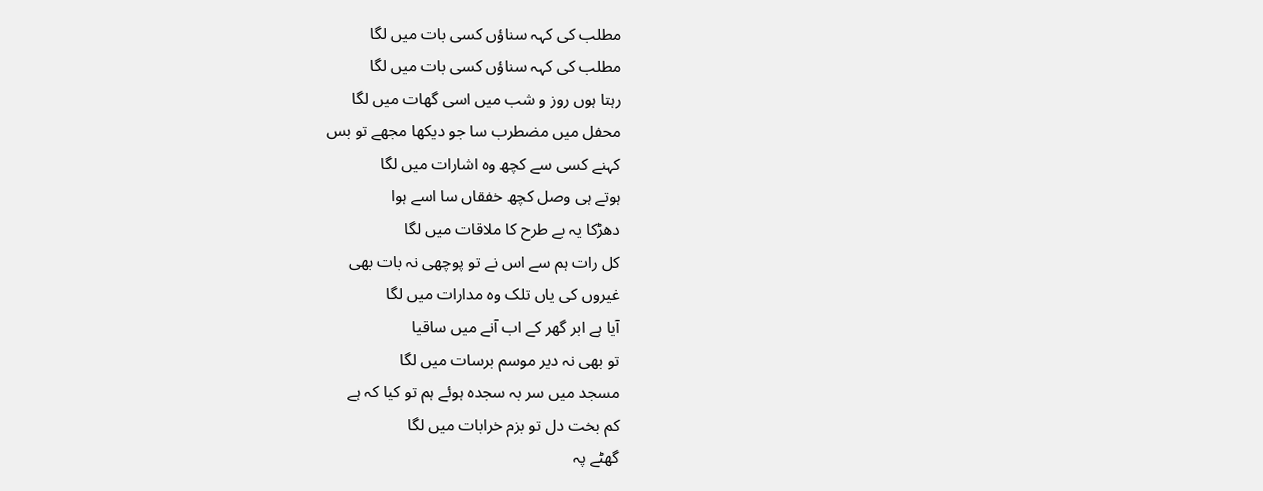مطلب کی کہہ سناؤں کسی بات میں لگا
مطلب کی کہہ سناؤں کسی بات میں لگا
رہتا ہوں روز و شب میں اسی گھات میں لگا
محفل میں مضطرب سا جو دیکھا مجھے تو بس
کہنے کسی سے کچھ وہ اشارات میں لگا
ہوتے ہی وصل کچھ خفقاں سا اسے ہوا
دھڑکا یہ بے طرح کا ملاقات میں لگا
کل رات ہم سے اس نے تو پوچھی نہ بات بھی
غیروں کی یاں تلک وہ مدارات میں لگا
آیا ہے ابر گھر کے اب آنے میں ساقیا
تو بھی نہ دیر موسم برسات میں لگا
مسجد میں سر بہ سجدہ ہوئے ہم تو کیا کہ ہے
کم بخت دل تو بزم خرابات میں لگا
گھٹے پہ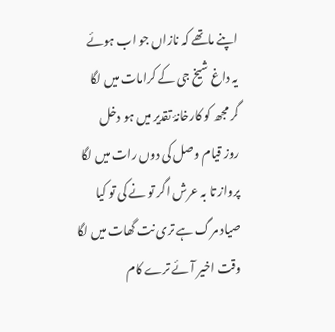اپنے ماتھے کہ نازاں جو اب ہوئے
یہ داغ شیخ جی کے کرامات میں لگا
گر مجھ کو کارخانۂ تقدیر میں ہو دخل
روز قیام وصل کی دوں رات میں لگا
پرواز تا بہ عرش اگر تو نے کی تو کیا
صیاد مرگ ہے تری نت گھات میں لگا
وقت اخیر آئے ترے کام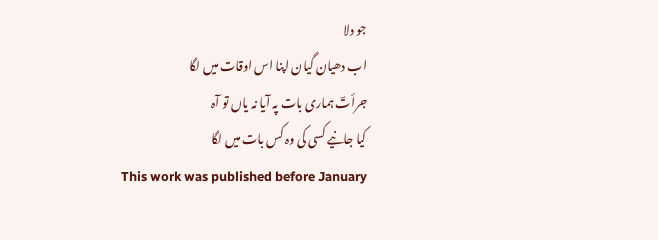جو دلا
اب دھیان گیان اپنا اس اوقات میں لگا
جرأتؔ ہماری بات پہ آیا نہ یاں تو آہ
کیا جانیے کسی کی وہ کس بات میں لگا
This work was published before January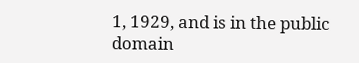1, 1929, and is in the public domain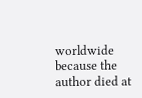worldwide because the author died at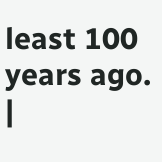least 100 years ago. |